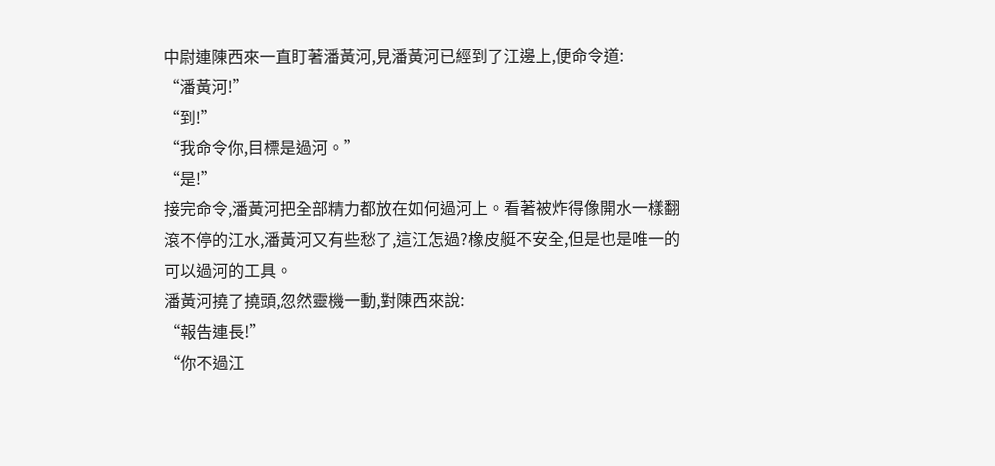中尉連陳西來一直盯著潘黃河,見潘黃河已經到了江邊上,便命令道:
“潘黃河!”
“到!”
“我命令你,目標是過河。”
“是!”
接完命令,潘黃河把全部精力都放在如何過河上。看著被炸得像開水一樣翻滾不停的江水,潘黃河又有些愁了,這江怎過?橡皮艇不安全,但是也是唯一的可以過河的工具。
潘黃河撓了撓頭,忽然靈機一動,對陳西來說:
“報告連長!”
“你不過江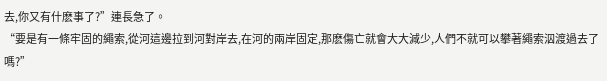去,你又有什麽事了?”連長急了。
“要是有一條牢固的繩索,從河這邊拉到河對岸去,在河的兩岸固定,那麽傷亡就會大大減少,人們不就可以攀著繩索泅渡過去了嗎?”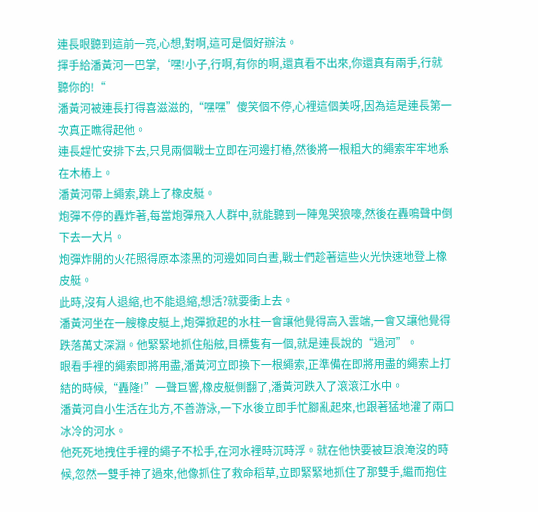連長眼聽到這前一亮,心想,對啊,這可是個好辦法。
揮手給潘黃河一巴掌,‘嘿!小子,行啊,有你的啊,還真看不出來,你還真有兩手,行就聽你的!“
潘黃河被連長打得喜滋滋的,“嘿嘿”傻笑個不停,心裡這個美呀,因為這是連長第一次真正瞧得起他。
連長趕忙安排下去,只見兩個戰士立即在河邊打樁,然後將一根粗大的繩索牢牢地系在木樁上。
潘黃河帶上繩索,跳上了橡皮艇。
炮彈不停的轟炸著,每當炮彈飛入人群中,就能聽到一陣鬼哭狼嚎,然後在轟鳴聲中倒下去一大片。
炮彈炸開的火花照得原本漆黑的河邊如同白晝,戰士們趁著這些火光快速地登上橡皮艇。
此時,沒有人退縮,也不能退縮,想活?就要衝上去。
潘黃河坐在一艘橡皮艇上,炮彈掀起的水柱一會讓他覺得高入雲端,一會又讓他覺得跌落萬丈深淵。他緊緊地抓住船舷,目標隻有一個,就是連長說的“過河”。
眼看手裡的繩索即將用盡,潘黃河立即換下一根繩索,正準備在即將用盡的繩索上打結的時候,“轟隆!”一聲巨響,橡皮艇側翻了,潘黃河跌入了滾滾江水中。
潘黃河自小生活在北方,不善游泳,一下水後立即手忙腳亂起來,也跟著猛地灌了兩口冰冷的河水。
他死死地拽住手裡的繩子不松手,在河水裡時沉時浮。就在他快要被巨浪淹沒的時候,忽然一雙手神了過來,他像抓住了救命稻草,立即緊緊地抓住了那雙手,繼而抱住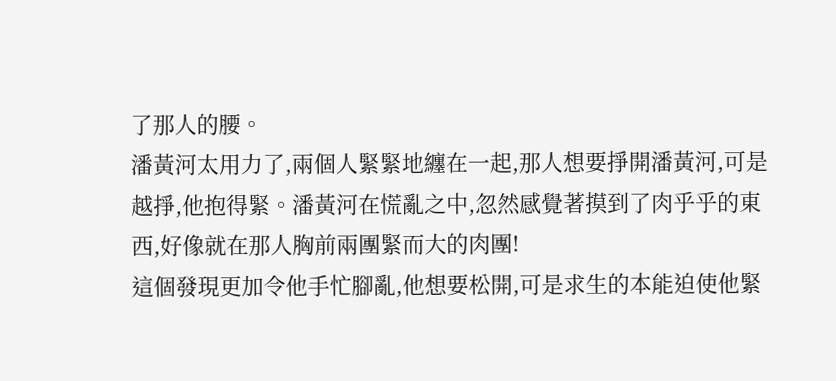了那人的腰。
潘黃河太用力了,兩個人緊緊地纏在一起,那人想要掙開潘黃河,可是越掙,他抱得緊。潘黃河在慌亂之中,忽然感覺著摸到了肉乎乎的東西,好像就在那人胸前兩團緊而大的肉團!
這個發現更加令他手忙腳亂,他想要松開,可是求生的本能迫使他緊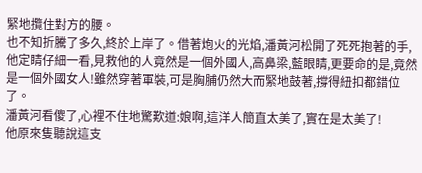緊地攬住對方的腰。
也不知折騰了多久,終於上岸了。借著炮火的光焰,潘黃河松開了死死抱著的手,他定睛仔細一看,見救他的人竟然是一個外國人,高鼻梁,藍眼睛,更要命的是,竟然是一個外國女人!雖然穿著軍裝,可是胸脯仍然大而緊地鼓著,撐得紐扣都錯位了。
潘黃河看傻了,心裡不住地驚歎道:娘啊,這洋人簡直太美了,實在是太美了!
他原來隻聽說這支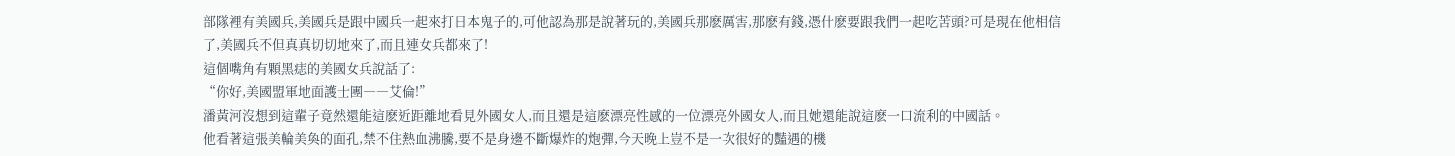部隊裡有美國兵,美國兵是跟中國兵一起來打日本鬼子的,可他認為那是說著玩的,美國兵那麽厲害,那麽有錢,憑什麽要跟我們一起吃苦頭?可是現在他相信了,美國兵不但真真切切地來了,而且連女兵都來了!
這個嘴角有顆黑痣的美國女兵說話了:
“你好,美國盟軍地面護士團――艾倫!”
潘黃河沒想到這輩子竟然還能這麽近距離地看見外國女人,而且還是這麽漂亮性感的一位漂亮外國女人,而且她還能說這麽一口流利的中國話。
他看著這張美輪美奐的面孔,禁不住熱血沸騰,要不是身邊不斷爆炸的炮彈,今天晚上豈不是一次很好的豔遇的機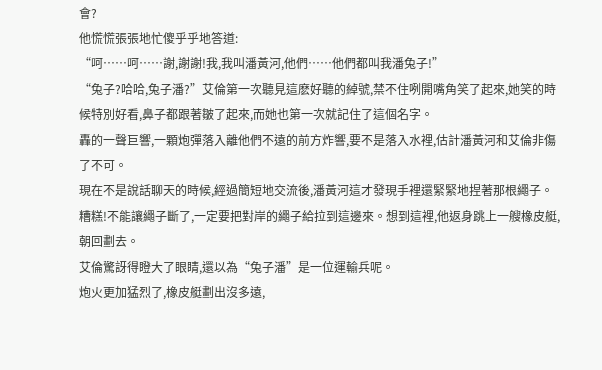會?
他慌慌張張地忙傻乎乎地答道:
“呵……呵……謝,謝謝!我,我叫潘黃河,他們……他們都叫我潘兔子!”
“兔子?哈哈,兔子潘?”艾倫第一次聽見這麽好聽的綽號,禁不住咧開嘴角笑了起來,她笑的時候特別好看,鼻子都跟著皺了起來,而她也第一次就記住了這個名字。
轟的一聲巨響,一顆炮彈落入離他們不遠的前方炸響,要不是落入水裡,估計潘黃河和艾倫非傷了不可。
現在不是說話聊天的時候,經過簡短地交流後,潘黃河這才發現手裡還緊緊地捏著那根繩子。
糟糕!不能讓繩子斷了,一定要把對岸的繩子給拉到這邊來。想到這裡,他返身跳上一艘橡皮艇,朝回劃去。
艾倫驚訝得瞪大了眼睛,還以為“兔子潘”是一位運輸兵呢。
炮火更加猛烈了,橡皮艇劃出沒多遠,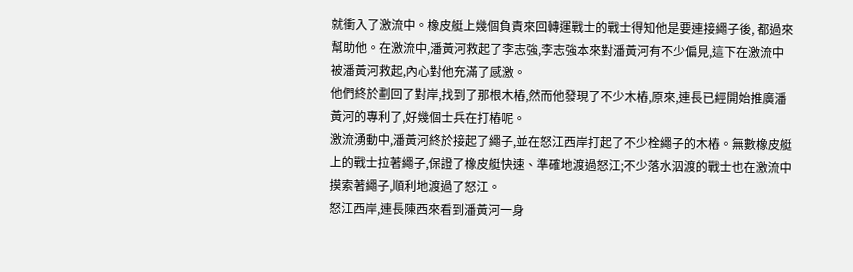就衝入了激流中。橡皮艇上幾個負責來回轉運戰士的戰士得知他是要連接繩子後, 都過來幫助他。在激流中,潘黃河救起了李志強,李志強本來對潘黃河有不少偏見,這下在激流中被潘黃河救起,內心對他充滿了感激。
他們終於劃回了對岸,找到了那根木樁,然而他發現了不少木樁,原來,連長已經開始推廣潘黃河的專利了,好幾個士兵在打樁呢。
激流湧動中,潘黃河終於接起了繩子,並在怒江西岸打起了不少栓繩子的木樁。無數橡皮艇上的戰士拉著繩子,保證了橡皮艇快速、準確地渡過怒江;不少落水泅渡的戰士也在激流中摸索著繩子,順利地渡過了怒江。
怒江西岸,連長陳西來看到潘黃河一身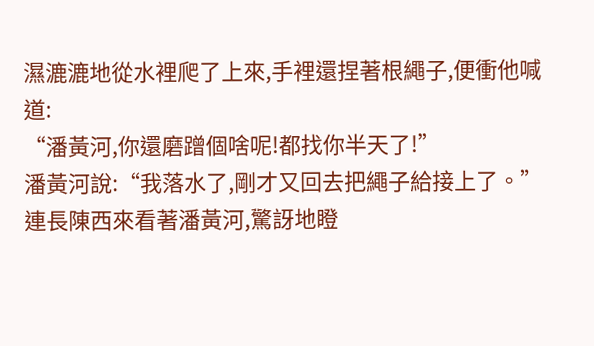濕漉漉地從水裡爬了上來,手裡還捏著根繩子,便衝他喊道:
“潘黃河,你還磨蹭個啥呢!都找你半天了!”
潘黃河說:“我落水了,剛才又回去把繩子給接上了。”
連長陳西來看著潘黃河,驚訝地瞪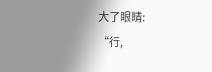大了眼睛:
“行,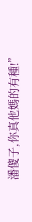潘傻子,你真他媽的有種!”